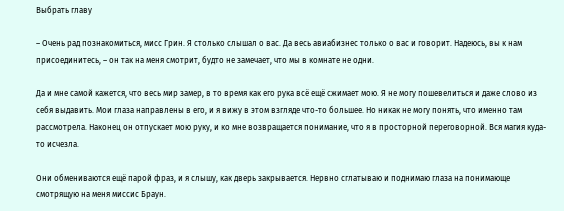Выбрать главу

– Очень рад познакомиться, мисс Грин. Я столько слышал о вас. Да весь авиабизнес только о вас и говорит. Надеюсь, вы к нам присоединитесь, – он так на меня смотрит, будто не замечает, что мы в комнате не одни.

Да и мне самой кажется, что весь мир замер, в то время как его рука всё ещё сжимает мою. Я не могу пошевелиться и даже слово из себя выдавить. Мои глаза направлены в его, и я вижу в этом взгляде что-то большее. Но никак не могу понять, что именно там рассмотрела. Наконец он отпускает мою руку, и ко мне возвращается понимание, что я в просторной переговорной. Вся магия куда-то исчезла.

Они обмениваются ещё парой фраз, и я слышу, как дверь закрывается. Нервно сглатываю и поднимаю глаза на понимающе смотрящую на меня миссис Браун.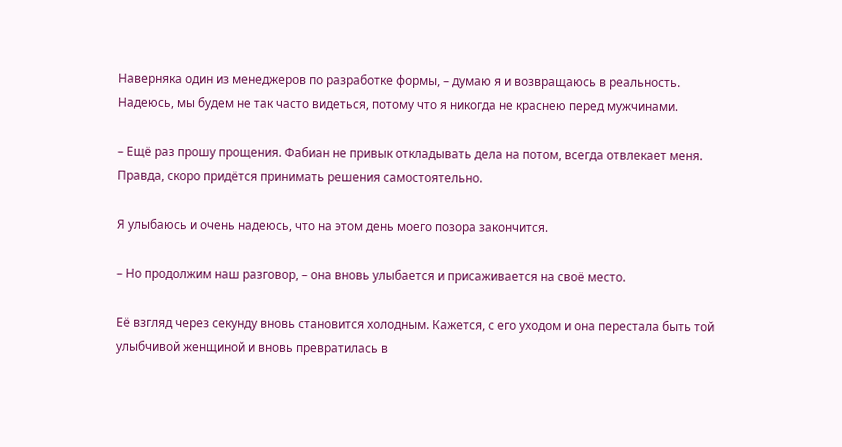Наверняка один из менеджеров по разработке формы, – думаю я и возвращаюсь в реальность. Надеюсь, мы будем не так часто видеться, потому что я никогда не краснею перед мужчинами.

– Ещё раз прошу прощения. Фабиан не привык откладывать дела на потом, всегда отвлекает меня. Правда, скоро придётся принимать решения самостоятельно.

Я улыбаюсь и очень надеюсь, что на этом день моего позора закончится.

– Но продолжим наш разговор, – она вновь улыбается и присаживается на своё место.

Её взгляд через секунду вновь становится холодным. Кажется, с его уходом и она перестала быть той улыбчивой женщиной и вновь превратилась в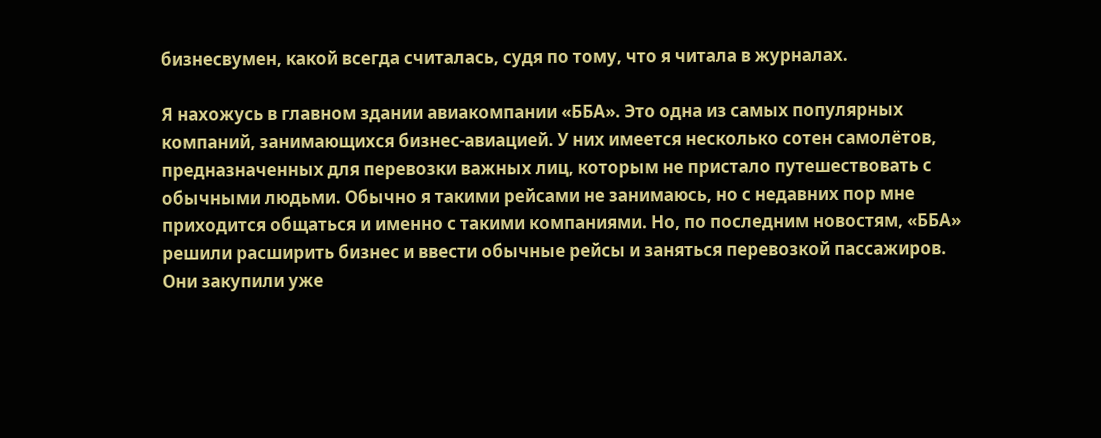бизнесвумен, какой всегда считалась, судя по тому, что я читала в журналах.

Я нахожусь в главном здании авиакомпании «ББА». Это одна из самых популярных компаний, занимающихся бизнес-авиацией. У них имеется несколько сотен самолётов, предназначенных для перевозки важных лиц, которым не пристало путешествовать с обычными людьми. Обычно я такими рейсами не занимаюсь, но с недавних пор мне приходится общаться и именно с такими компаниями. Но, по последним новостям, «ББА» решили расширить бизнес и ввести обычные рейсы и заняться перевозкой пассажиров. Они закупили уже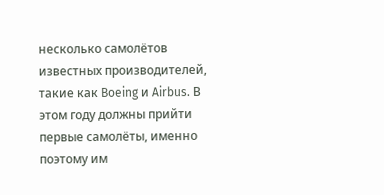несколько самолётов известных производителей, такие как Boeing и Airbus. В этом году должны прийти первые самолёты, именно поэтому им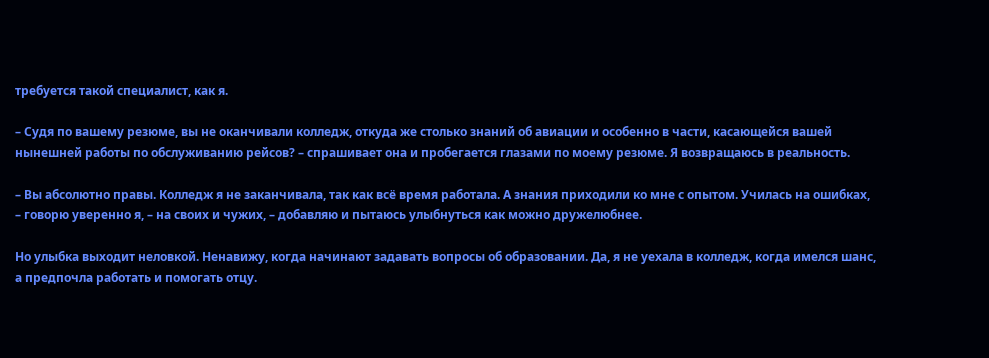требуется такой специалист, как я.

– Судя по вашему резюме, вы не оканчивали колледж, откуда же столько знаний об авиации и особенно в части, касающейся вашей нынешней работы по обслуживанию рейсов? – спрашивает она и пробегается глазами по моему резюме. Я возвращаюсь в реальность.

– Вы абсолютно правы. Колледж я не заканчивала, так как всё время работала. А знания приходили ко мне с опытом. Училась на ошибках, – говорю уверенно я, – на своих и чужих, – добавляю и пытаюсь улыбнуться как можно дружелюбнее.

Но улыбка выходит неловкой. Ненавижу, когда начинают задавать вопросы об образовании. Да, я не уехала в колледж, когда имелся шанс, а предпочла работать и помогать отцу.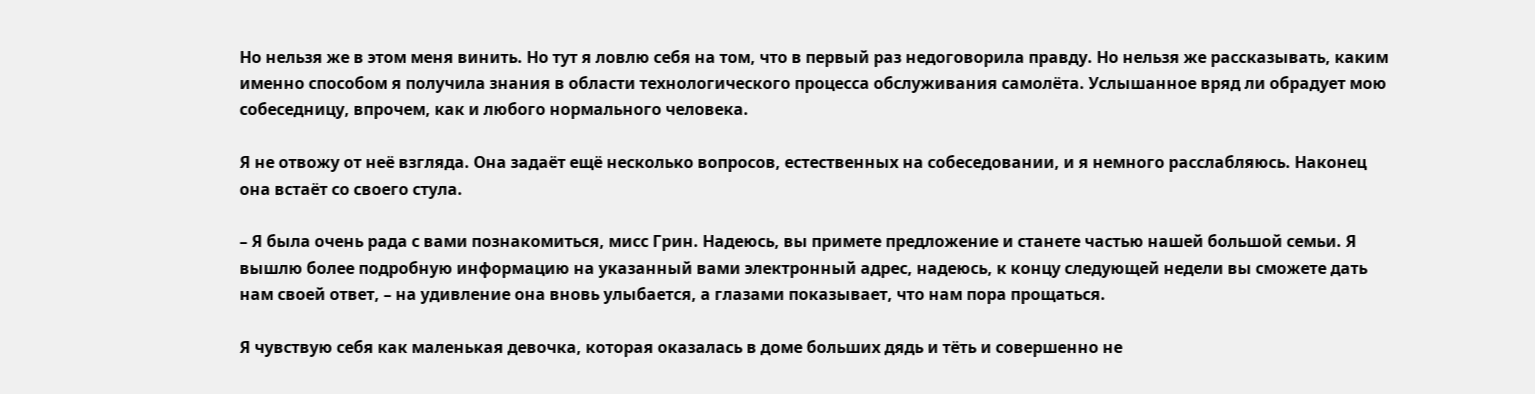Но нельзя же в этом меня винить. Но тут я ловлю себя на том, что в первый раз недоговорила правду. Но нельзя же рассказывать, каким именно способом я получила знания в области технологического процесса обслуживания самолёта. Услышанное вряд ли обрадует мою собеседницу, впрочем, как и любого нормального человека.

Я не отвожу от неё взгляда. Она задаёт ещё несколько вопросов, естественных на собеседовании, и я немного расслабляюсь. Наконец она встаёт со своего стула.

– Я была очень рада с вами познакомиться, мисс Грин. Надеюсь, вы примете предложение и станете частью нашей большой семьи. Я вышлю более подробную информацию на указанный вами электронный адрес, надеюсь, к концу следующей недели вы сможете дать нам своей ответ, – на удивление она вновь улыбается, а глазами показывает, что нам пора прощаться.

Я чувствую себя как маленькая девочка, которая оказалась в доме больших дядь и тёть и совершенно не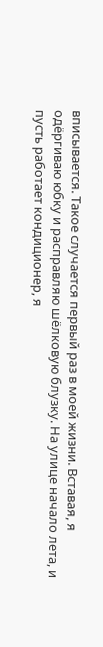вписывается. Такое случается первый раз в моей жизни. Вставая, я одёргиваю юбку и расправляю шёлковую блузку. На улице начало лета, и пусть работает кондиционер, я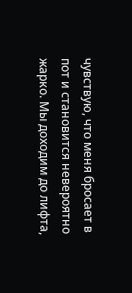чувствую, что меня бросает в пот и становится невероятно жарко. Мы доходим до лифта,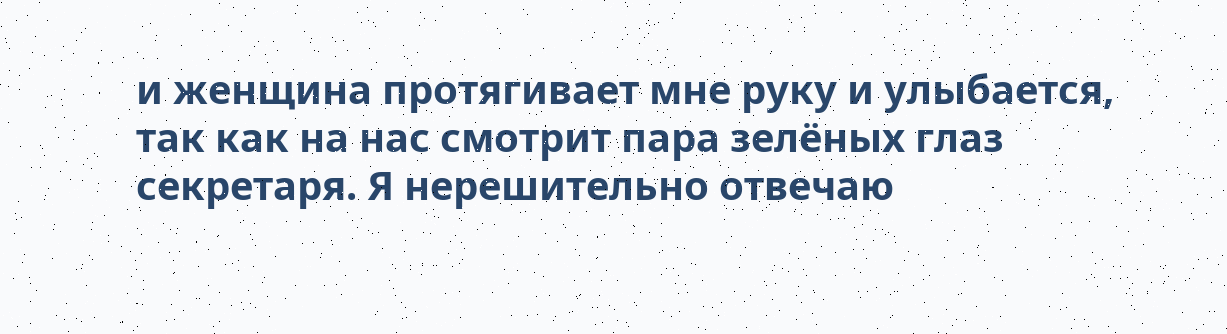и женщина протягивает мне руку и улыбается, так как на нас смотрит пара зелёных глаз секретаря. Я нерешительно отвечаю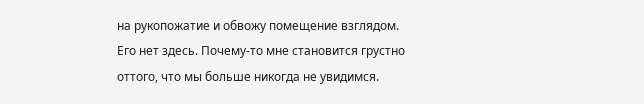на рукопожатие и обвожу помещение взглядом. Его нет здесь. Почему-то мне становится грустно оттого, что мы больше никогда не увидимся.